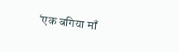‘एक बगिया माँ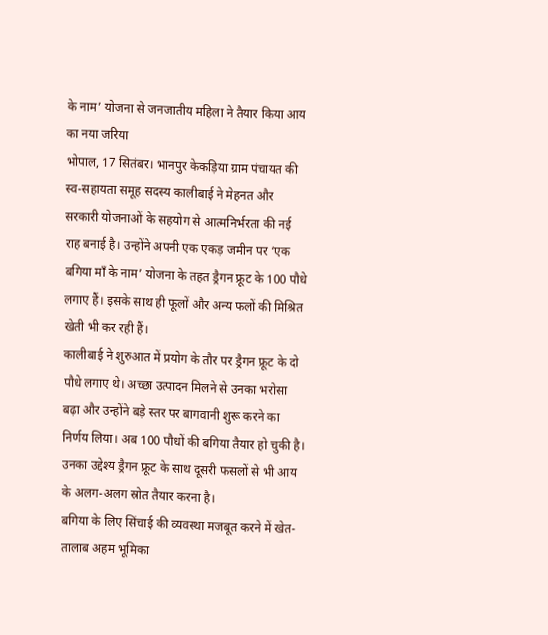के नाम’ योजना से जनजातीय महिला ने तैयार किया आय का नया जरिया
भोपाल, 17 सितंबर। भानपुर केकड़िया ग्राम पंचायत की स्व-सहायता समूह सदस्य कालीबाई ने मेहनत और सरकारी योजनाओं के सहयोग से आत्मनिर्भरता की नई राह बनाई है। उन्होंने अपनी एक एकड़ जमीन पर ‘एक बगिया माँ के नाम’ योजना के तहत ड्रैगन फ्रूट के 100 पौधे लगाए हैं। इसके साथ ही फूलों और अन्य फलों की मिश्रित खेती भी कर रही हैं।
कालीबाई ने शुरुआत में प्रयोग के तौर पर ड्रैगन फ्रूट के दो पौधे लगाए थे। अच्छा उत्पादन मिलने से उनका भरोसा बढ़ा और उन्होंने बड़े स्तर पर बागवानी शुरू करने का निर्णय लिया। अब 100 पौधों की बगिया तैयार हो चुकी है। उनका उद्देश्य ड्रैगन फ्रूट के साथ दूसरी फसलों से भी आय के अलग-अलग स्रोत तैयार करना है।
बगिया के लिए सिंचाई की व्यवस्था मजबूत करने में खेत-तालाब अहम भूमिका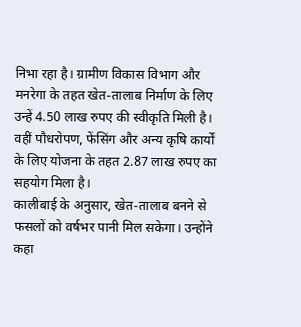निभा रहा है। ग्रामीण विकास विभाग और मनरेगा के तहत खेत-तालाब निर्माण के लिए उन्हें 4.50 लाख रुपए की स्वीकृति मिली है। वहीं पौधरोपण, फेंसिंग और अन्य कृषि कार्यों के लिए योजना के तहत 2.87 लाख रुपए का सहयोग मिला है।
कालीबाई के अनुसार, खेत-तालाब बनने से फसलों को वर्षभर पानी मिल सकेगा। उन्होंने कहा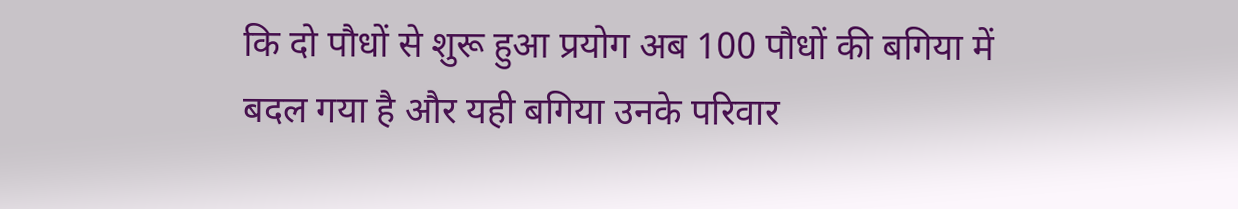कि दो पौधों से शुरू हुआ प्रयोग अब 100 पौधों की बगिया में बदल गया है और यही बगिया उनके परिवार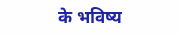के भविष्य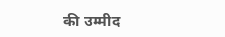की उम्मीद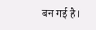बन गई है।